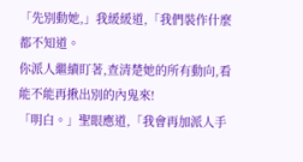「先別動她,」我緩緩道,「我們裝作什麼都不知道。
你派人繼續盯著,查清楚她的所有動向,看能不能再揪出別的內鬼來!
「明白。」聖眼應道,「我會再加派人手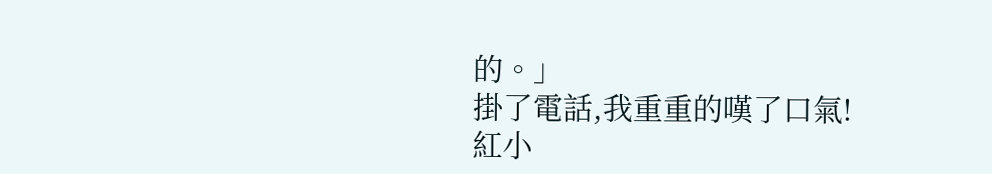的。」
掛了電話,我重重的嘆了口氣!
紅小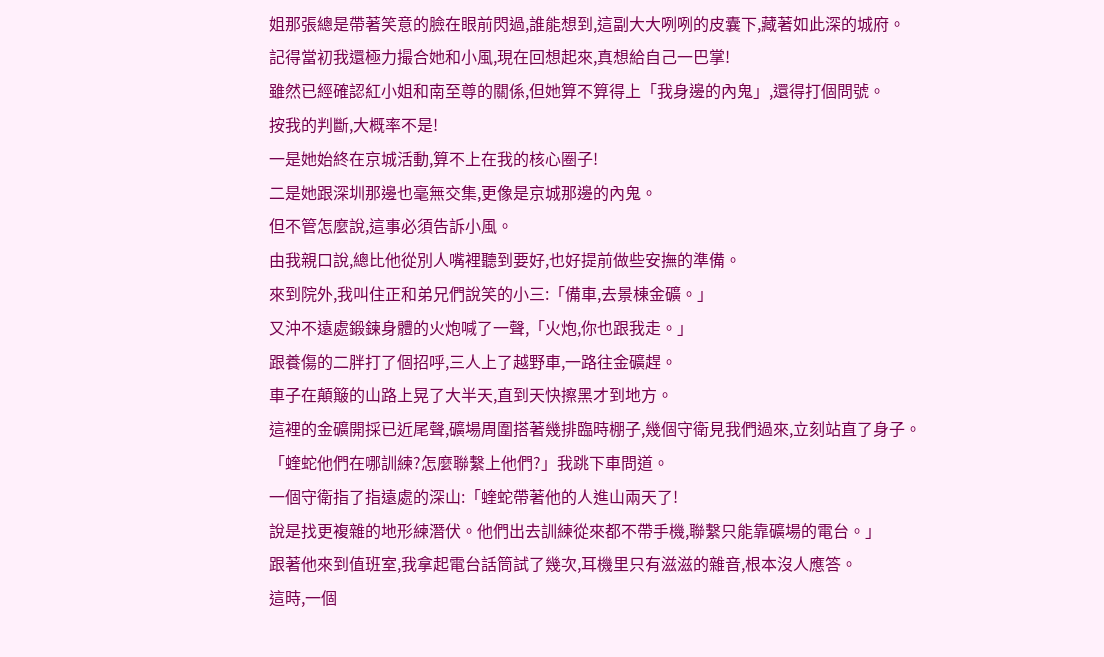姐那張總是帶著笑意的臉在眼前閃過,誰能想到,這副大大咧咧的皮囊下,藏著如此深的城府。
記得當初我還極力撮合她和小風,現在回想起來,真想給自己一巴掌!
雖然已經確認紅小姐和南至尊的關係,但她算不算得上「我身邊的內鬼」,還得打個問號。
按我的判斷,大概率不是!
一是她始終在京城活動,算不上在我的核心圈子!
二是她跟深圳那邊也毫無交集,更像是京城那邊的內鬼。
但不管怎麼說,這事必須告訴小風。
由我親口說,總比他從別人嘴裡聽到要好,也好提前做些安撫的準備。
來到院外,我叫住正和弟兄們說笑的小三:「備車,去景棟金礦。」
又沖不遠處鍛鍊身體的火炮喊了一聲,「火炮,你也跟我走。」
跟養傷的二胖打了個招呼,三人上了越野車,一路往金礦趕。
車子在顛簸的山路上晃了大半天,直到天快擦黑才到地方。
這裡的金礦開採已近尾聲,礦場周圍搭著幾排臨時棚子,幾個守衛見我們過來,立刻站直了身子。
「蝰蛇他們在哪訓練?怎麼聯繫上他們?」我跳下車問道。
一個守衛指了指遠處的深山:「蝰蛇帶著他的人進山兩天了!
說是找更複雜的地形練潛伏。他們出去訓練從來都不帶手機,聯繫只能靠礦場的電台。」
跟著他來到值班室,我拿起電台話筒試了幾次,耳機里只有滋滋的雜音,根本沒人應答。
這時,一個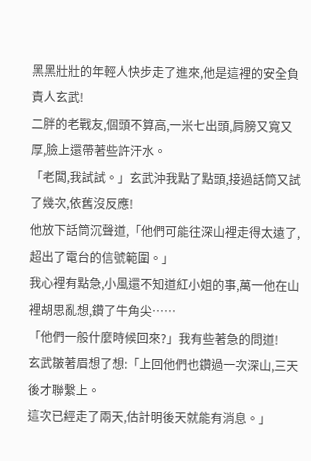黑黑壯壯的年輕人快步走了進來,他是這裡的安全負責人玄武!
二胖的老戰友,個頭不算高,一米七出頭,肩膀又寬又厚,臉上還帶著些許汗水。
「老闆,我試試。」玄武沖我點了點頭,接過話筒又試了幾次,依舊沒反應!
他放下話筒沉聲道,「他們可能往深山裡走得太遠了,超出了電台的信號範圍。」
我心裡有點急,小風還不知道紅小姐的事,萬一他在山裡胡思亂想,鑽了牛角尖……
「他們一般什麼時候回來?」我有些著急的問道!
玄武皺著眉想了想:「上回他們也鑽過一次深山,三天後才聯繫上。
這次已經走了兩天,估計明後天就能有消息。」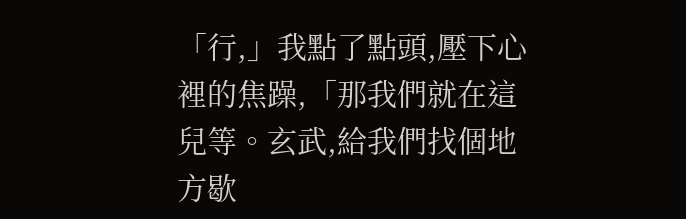「行,」我點了點頭,壓下心裡的焦躁,「那我們就在這兒等。玄武,給我們找個地方歇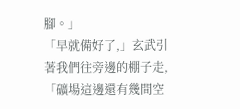腳。」
「早就備好了,」玄武引著我們往旁邊的棚子走,「礦場這邊還有幾間空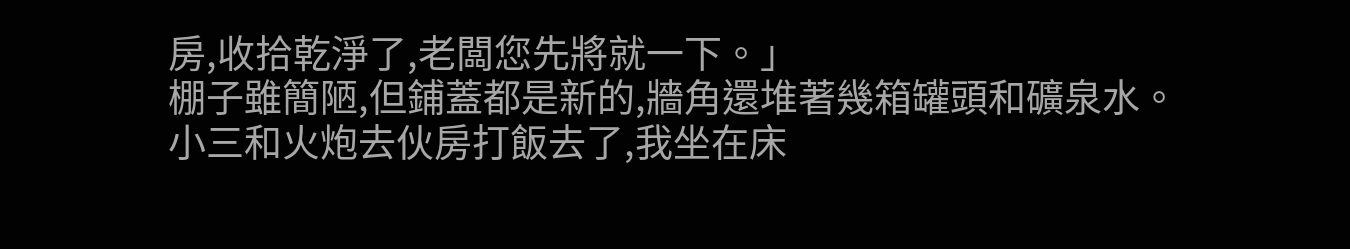房,收拾乾淨了,老闆您先將就一下。」
棚子雖簡陋,但鋪蓋都是新的,牆角還堆著幾箱罐頭和礦泉水。
小三和火炮去伙房打飯去了,我坐在床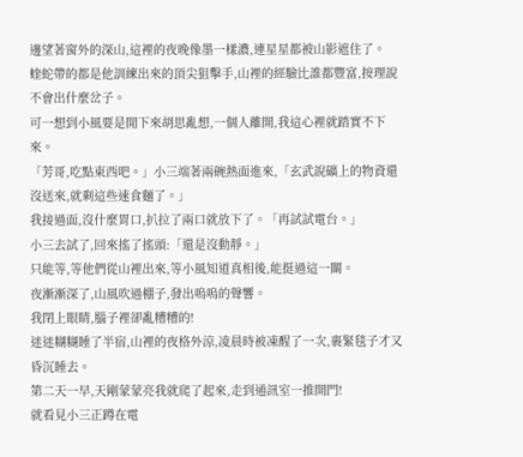邊望著窗外的深山,這裡的夜晚像墨一樣濃,連星星都被山影遮住了。
蝰蛇帶的都是他訓練出來的頂尖狙擊手,山裡的經驗比誰都豐富,按理說不會出什麼岔子。
可一想到小風要是閒下來胡思亂想,一個人離開,我這心裡就踏實不下來。
「芳哥,吃點東西吧。」小三端著兩碗熱面進來,「玄武說礦上的物資還沒送來,就剩這些速食麵了。」
我接過面,沒什麼胃口,扒拉了兩口就放下了。「再試試電台。」
小三去試了,回來搖了搖頭:「還是沒動靜。」
只能等,等他們從山裡出來,等小風知道真相後,能挺過這一關。
夜漸漸深了,山風吹過棚子,發出嗚嗚的聲響。
我閉上眼睛,腦子裡卻亂糟糟的!
迷迷糊糊睡了半宿,山裡的夜格外涼,凌晨時被凍醒了一次,裹緊毯子才又昏沉睡去。
第二天一早,天剛蒙蒙亮我就爬了起來,走到通訊室一推開門!
就看見小三正蹲在電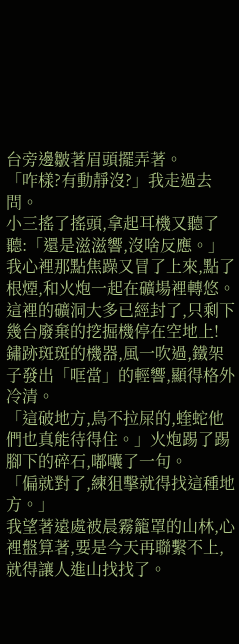台旁邊皺著眉頭擺弄著。
「咋樣?有動靜沒?」我走過去問。
小三搖了搖頭,拿起耳機又聽了聽:「還是滋滋響,沒啥反應。」
我心裡那點焦躁又冒了上來,點了根煙,和火炮一起在礦場裡轉悠。
這裡的礦洞大多已經封了,只剩下幾台廢棄的挖掘機停在空地上!
鏽跡斑斑的機器,風一吹過,鐵架子發出「哐當」的輕響,顯得格外冷清。
「這破地方,鳥不拉屎的,蝰蛇他們也真能待得住。」火炮踢了踢腳下的碎石,嘟囔了一句。
「偏就對了,練狙擊就得找這種地方。」
我望著遠處被晨霧籠罩的山林,心裡盤算著,要是今天再聯繫不上,就得讓人進山找找了。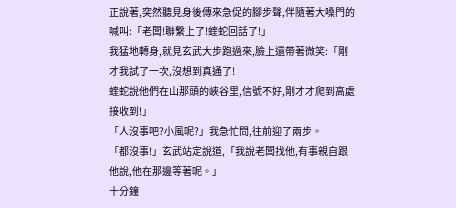正說著,突然聽見身後傳來急促的腳步聲,伴隨著大嗓門的喊叫:「老闆!聯繫上了!蝰蛇回話了!」
我猛地轉身,就見玄武大步跑過來,臉上還帶著微笑:「剛才我試了一次,沒想到真通了!
蝰蛇說他們在山那頭的峽谷里,信號不好,剛才才爬到高處接收到!」
「人沒事吧?小風呢?」我急忙問,往前迎了兩步。
「都沒事!」玄武站定說道,「我說老闆找他,有事親自跟他說,他在那邊等著呢。」
十分鐘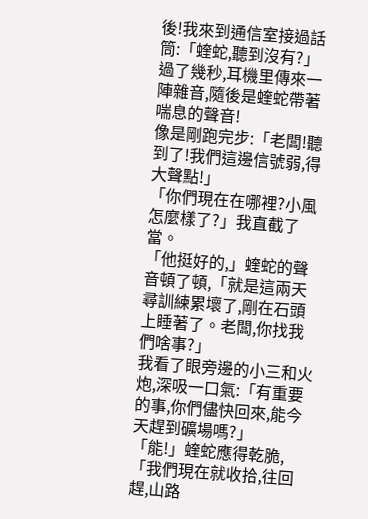後!我來到通信室接過話筒:「蝰蛇,聽到沒有?」
過了幾秒,耳機里傳來一陣雜音,隨後是蝰蛇帶著喘息的聲音!
像是剛跑完步:「老闆!聽到了!我們這邊信號弱,得大聲點!」
「你們現在在哪裡?小風怎麼樣了?」我直截了當。
「他挺好的,」蝰蛇的聲音頓了頓,「就是這兩天尋訓練累壞了,剛在石頭上睡著了。老闆,你找我們啥事?」
我看了眼旁邊的小三和火炮,深吸一口氣:「有重要的事,你們儘快回來,能今天趕到礦場嗎?」
「能!」蝰蛇應得乾脆,「我們現在就收拾,往回趕,山路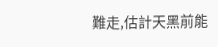難走,估計天黑前能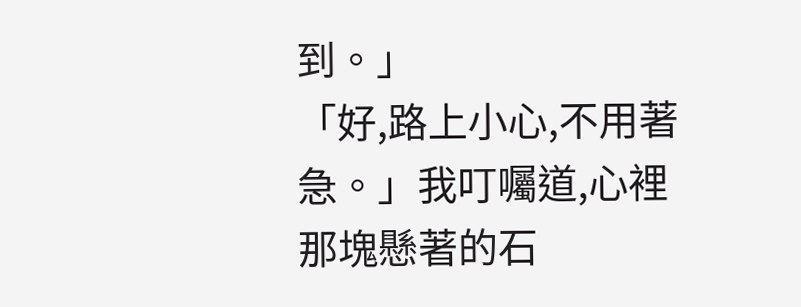到。」
「好,路上小心,不用著急。」我叮囑道,心裡那塊懸著的石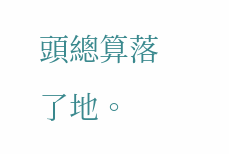頭總算落了地。